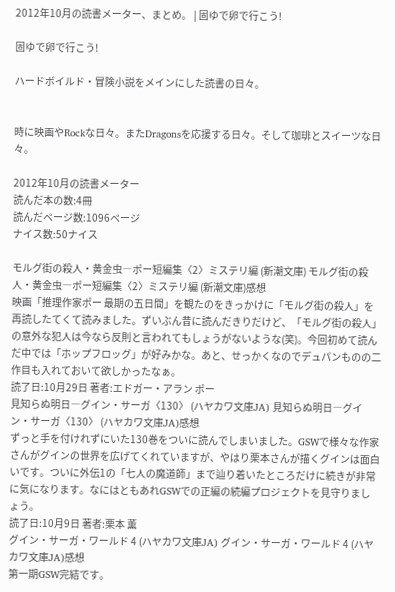2012年10月の読書メーター、まとめ。 | 固ゆで卵で行こう!

固ゆで卵で行こう!

ハードボイルド・冒険小説をメインにした読書の日々。


時に映画やRockな日々。またDragonsを応援する日々。そして珈琲とスイーツな日々。

2012年10月の読書メーター
読んだ本の数:4冊
読んだページ数:1096ページ
ナイス数:50ナイス

モルグ街の殺人・黄金虫―ポー短編集〈2〉ミステリ編 (新潮文庫) モルグ街の殺人・黄金虫―ポー短編集〈2〉ミステリ編 (新潮文庫)感想
映画「推理作家ポー 最期の五日間」を観たのをきっかけに「モルグ街の殺人」を再読したてくて読みました。ずいぶん昔に読んだきりだけど、「モルグ街の殺人」の意外な犯人は今なら反則と言われてもしょうがないような(笑)。今回初めて読んだ中では「ホップフロッグ」が好みかな。あと、せっかくなのでデュパンものの二作目も入れておいて欲しかったなぁ。
読了日:10月29日 著者:エドガー・アラン ポー
見知らぬ明日―グイン・サーガ〈130〉 (ハヤカワ文庫JA) 見知らぬ明日―グイン・サーガ〈130〉 (ハヤカワ文庫JA)感想
ずっと手を付けれずにいた130巻をついに読んでしまいました。GSWで様々な作家さんがグインの世界を広げてくれていますが、やはり栗本さんが描くグインは面白いです。ついに外伝1の「七人の魔道師」まで辿り着いたところだけに続きが非常に気になります。なにはともあれGSWでの正編の続編プロジェクトを見守りましょう。
読了日:10月9日 著者:栗本 薫
グイン・サーガ・ワールド 4 (ハヤカワ文庫JA) グイン・サーガ・ワールド 4 (ハヤカワ文庫JA)感想
第一期GSW完結です。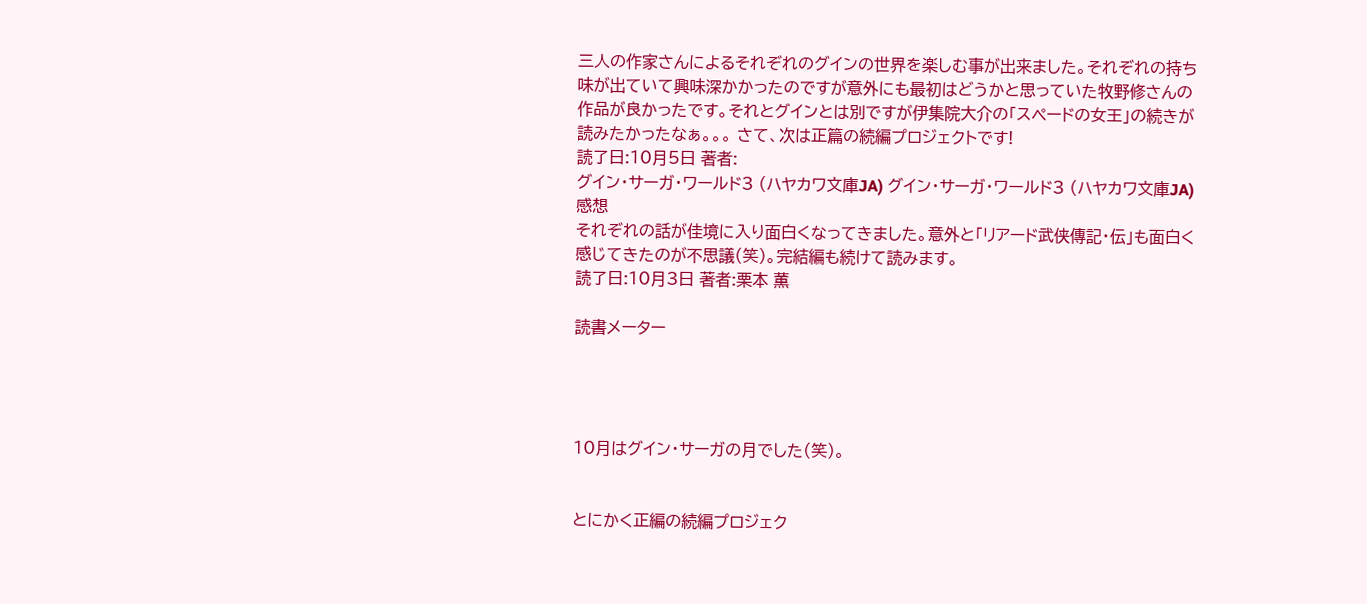三人の作家さんによるそれぞれのグインの世界を楽しむ事が出来ました。それぞれの持ち味が出ていて興味深かかったのですが意外にも最初はどうかと思っていた牧野修さんの作品が良かったです。それとグインとは別ですが伊集院大介の「スペードの女王」の続きが読みたかったなぁ。。。 さて、次は正篇の続編プロジェクトです!
読了日:10月5日 著者:
グイン・サーガ・ワールド3 (ハヤカワ文庫JA) グイン・サーガ・ワールド3 (ハヤカワ文庫JA)感想
それぞれの話が佳境に入り面白くなってきました。意外と「リアード武侠傳記・伝」も面白く感じてきたのが不思議(笑)。完結編も続けて読みます。
読了日:10月3日 著者:栗本 薫

読書メーター




10月はグイン・サーガの月でした(笑)。


とにかく正編の続編プロジェク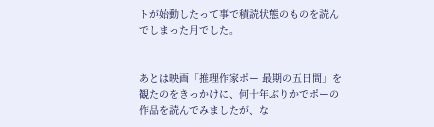トが始動したって事で積読状態のものを読んでしまった月でした。


あとは映画「推理作家ポー 最期の五日間」を観たのをきっかけに、何十年ぶりかでポーの作品を読んでみましたが、な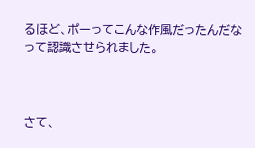るほど、ポーってこんな作風だったんだなって認識させられました。



さて、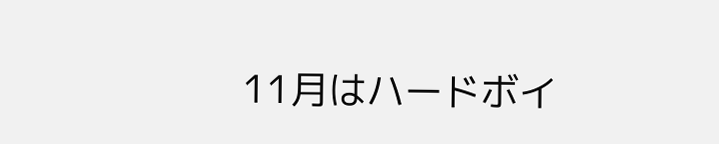11月はハードボイ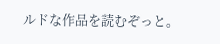ルドな作品を読むぞっと。